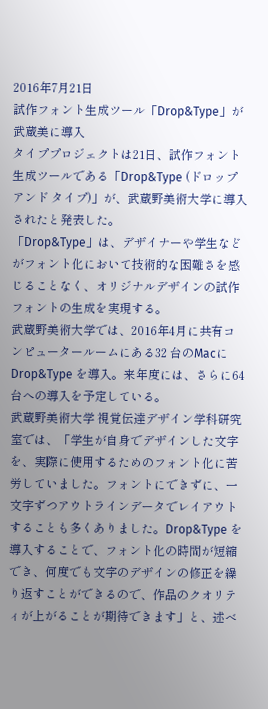2016年7月21日
試作フォント生成ツール「Drop&Type」が武蔵美に導入
タイププロジェクトは21日、試作フォント生成ツールである「Drop&Type (ドロップ アンド タイプ)」が、武蔵野美術大学に導入されたと発表した。
「Drop&Type」は、デザイナーや学生などがフォント化において技術的な困難さを感じることなく、オリジナルデザインの試作フォントの生成を実現する。
武蔵野美術大学では、2016年4月に共有コンピュータールームにある32 台のMacにDrop&Type を導入。来年度には、さらに64 台への導入を予定している。
武蔵野美術大学 視覚伝達デザイン学科研究室では、「学生が自身でデザインした文字を、実際に使用するためのフォント化に苦労していました。フォントにできずに、一文字ずつアウトラインデータでレイアウトすることも多くありました。Drop&Type を導入することで、フォント化の時間が短縮でき、何度でも文字のデザインの修正を繰り返すことができるので、作品のクオリティが上がることが期待できます」と、述べ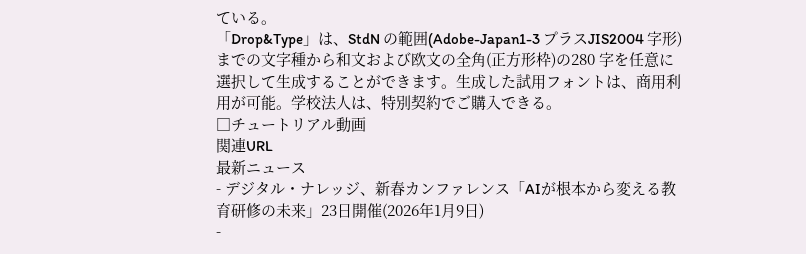ている。
「Drop&Type」は、StdN の範囲(Adobe-Japan1-3 プラスJIS2004 字形)までの文字種から和文および欧文の全角(正方形枠)の280 字を任意に選択して生成することができます。生成した試用フォントは、商用利用が可能。学校法人は、特別契約でご購入できる。
□チュートリアル動画
関連URL
最新ニュース
- デジタル・ナレッジ、新春カンファレンス「AIが根本から変える教育研修の未来」23日開催(2026年1月9日)
-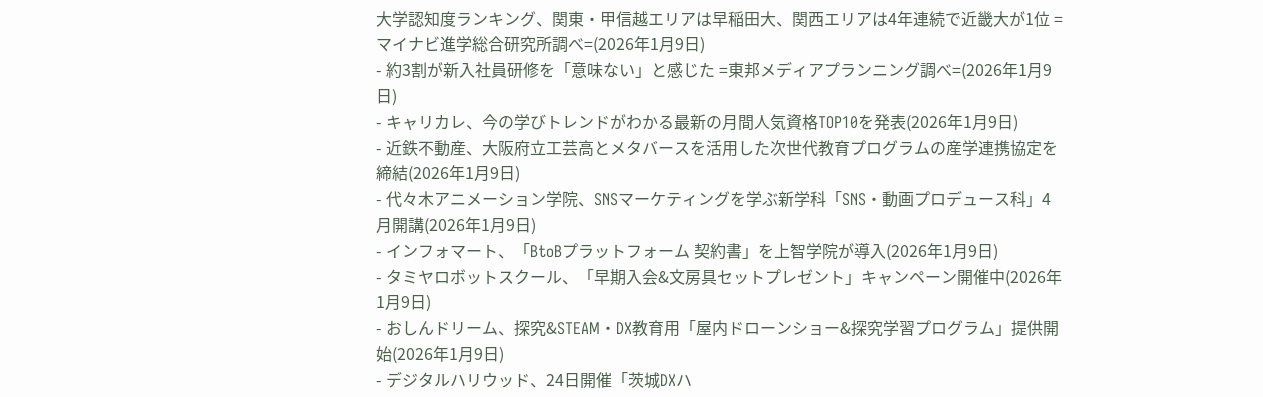大学認知度ランキング、関東・甲信越エリアは早稲田大、関西エリアは4年連続で近畿大が1位 =マイナビ進学総合研究所調べ=(2026年1月9日)
- 約3割が新入社員研修を「意味ない」と感じた =東邦メディアプランニング調べ=(2026年1月9日)
- キャリカレ、今の学びトレンドがわかる最新の月間人気資格TOP10を発表(2026年1月9日)
- 近鉄不動産、大阪府立工芸高とメタバースを活用した次世代教育プログラムの産学連携協定を締結(2026年1月9日)
- 代々木アニメーション学院、SNSマーケティングを学ぶ新学科「SNS・動画プロデュース科」4月開講(2026年1月9日)
- インフォマート、「BtoBプラットフォーム 契約書」を上智学院が導入(2026年1月9日)
- タミヤロボットスクール、「早期入会&文房具セットプレゼント」キャンペーン開催中(2026年1月9日)
- おしんドリーム、探究&STEAM・DX教育用「屋内ドローンショー&探究学習プログラム」提供開始(2026年1月9日)
- デジタルハリウッド、24日開催「茨城DXハ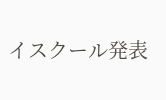イスクール発表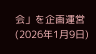会」を企画運営(2026年1月9日)